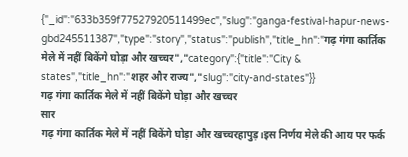{"_id":"633b359f77527920511499ec","slug":"ganga-festival-hapur-news-gbd245511387","type":"story","status":"publish","title_hn":"गढ़ गंगा कार्तिक मेले में नहीं बिकेंगे घोड़ा और खच्चर","category":{"title":"City & states","title_hn":"शहर और राज्य","slug":"city-and-states"}}
गढ़ गंगा कार्तिक मेले में नहीं बिकेंगे घोड़ा और खच्चर
सार
गढ़ गंगा कार्तिक मेले में नहीं बिकेंगे घोड़ा और खच्चरहापुड़।इस निर्णय मेले की आय पर फर्क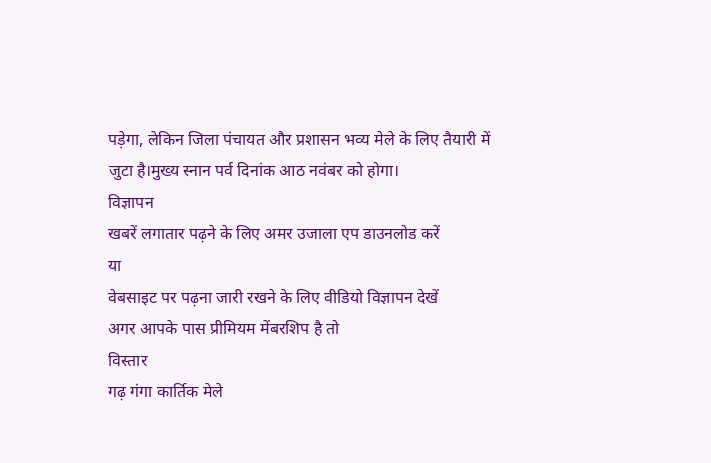पड़ेगा, लेकिन जिला पंचायत और प्रशासन भव्य मेले के लिए तैयारी में जुटा है।मुख्य स्नान पर्व दिनांक आठ नवंबर को होगा।
विज्ञापन
खबरें लगातार पढ़ने के लिए अमर उजाला एप डाउनलोड करें
या
वेबसाइट पर पढ़ना जारी रखने के लिए वीडियो विज्ञापन देखें
अगर आपके पास प्रीमियम मेंबरशिप है तो
विस्तार
गढ़ गंगा कार्तिक मेले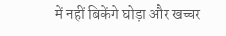में नहीं बिकेंगे घोड़ा और खच्चर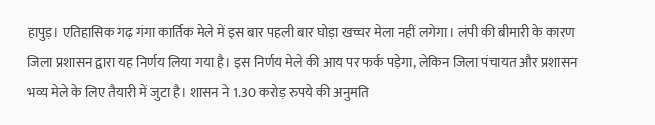हापुड़। एतिहासिक गढ़ गंगा कार्तिक मेले में इस बार पहली बार घोड़ा खच्चर मेला नहीं लगेगा। लंपी की बीमारी के कारण जिला प्रशासन द्वारा यह निर्णय लिया गया है। इस निर्णय मेले की आय पर फर्क पड़ेगा, लेकिन जिला पंचायत और प्रशासन भव्य मेले के लिए तैयारी में जुटा है। शासन ने 1.30 करोड़ रुपये की अनुमति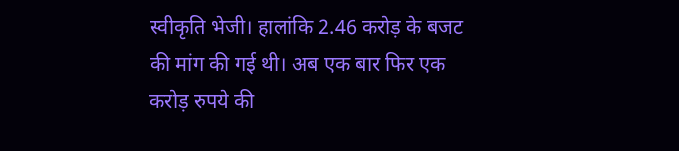स्वीकृति भेजी। हालांकि 2.46 करोड़ के बजट की मांग की गई थी। अब एक बार फिर एक करोड़ रुपये की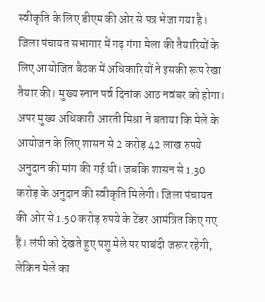स्वीकृति के लिए डीएम की ओर से पत्र भेजा गया है।
जिला पंचायत सभागार में गढ़ गंगा मेला की तैयारियों के लिए आयोजित बैठक में अधिकारियों ने इसकी रूप रेखा तैयार की। मुख्य स्नान पर्व दिनांक आठ नवंबर को होगा। अपर मुख्य अधिकारी आरती मिश्रा ने बताया कि मेले के आयोजन के लिए शासन से 2 करोड़ 42 लाख रुपये अनुदान की मांग की गई थी। जबकि शासन से 1.30 करोड़ के अनुदान की स्वीकृति मिलेगी। जिला पंचायत की ओर से 1.50 करोड़ रुपये के टेंडर आमंत्रित किए गए हैं। लंपी को देखते हुए पशु मेले पर पाबंदी जरूर रहेगी, लेकिन मेले का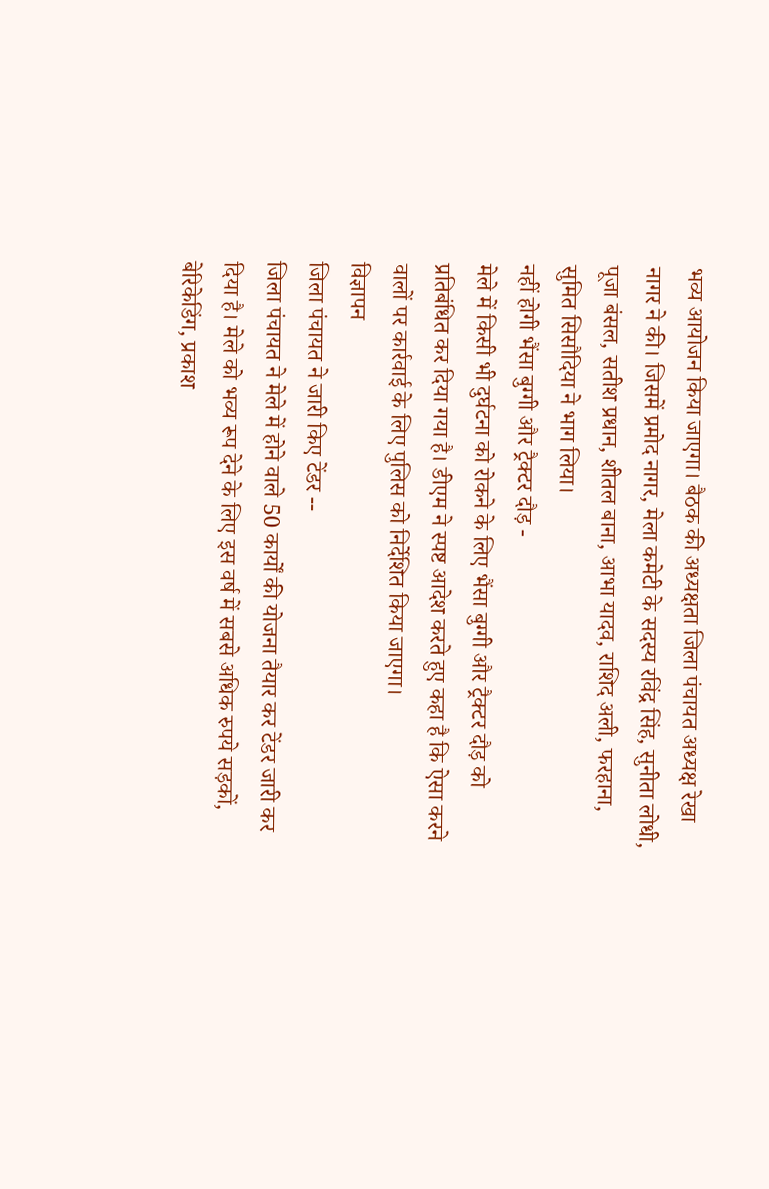भव्य आयोजन किया जाएगा। बैठक की अध्यक्षता जिला पंचायत अध्यक्ष रेखा नागर ने की। जिसमें प्रमोद नागर, मेला कमेटी के सदस्य रविंद्र सिंह, सुनीता लोधी, पूजा बंसल, सतीश प्रधान, शीतल बाना, आभा यादव, राशिद अली, फरहाना, सुमित सिसौदिया ने भाग लिया।
नहीं होगी भैंसा बुग्गी और ट्रैक्टर दौड़ -
मेले में किसी भी दुर्घटना को रोकने के लिए भैंसा बुग्गी और ट्रैक्टर दौड़ को प्रतिबंधित कर दिया गया है। डीएम ने स्पष्ट आदेश करते हुए कहा है कि ऐसा करने वालों पर कार्रवाई के लिए पुलिस को निर्देशित किया जाएगा।
विज्ञापन
जिला पंचायत ने जारी किए टेंडर --
जिला पंचायत ने मेले में होने वाले 50 कार्यों की योजना तैयार कर टेंडर जारी कर दिया है। मेले को भव्य रूप देने के लिए इस वर्ष में सबसे अधिक रुपये सड़कों, बेरिकेडिंग, प्रकाश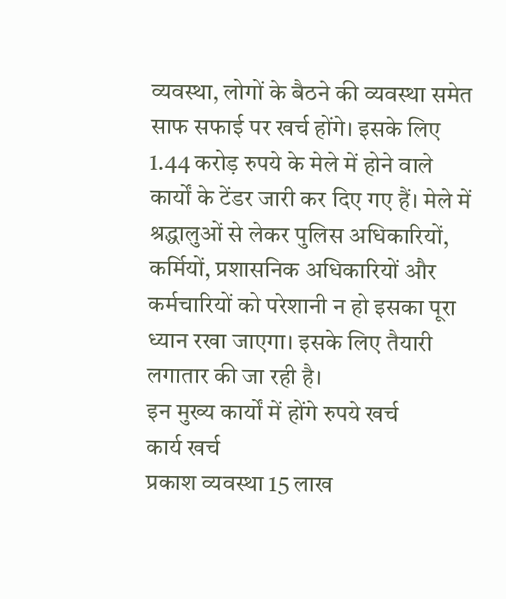व्यवस्था, लोगों के बैठने की व्यवस्था समेत साफ सफाई पर खर्च होंगे। इसके लिए 1.44 करोड़ रुपये के मेले में होने वाले कार्यों के टेंडर जारी कर दिए गए हैं। मेले में श्रद्धालुओं से लेकर पुलिस अधिकारियों, कर्मियों, प्रशासनिक अधिकारियों और कर्मचारियों को परेशानी न हो इसका पूरा ध्यान रखा जाएगा। इसके लिए तैयारी लगातार की जा रही है।
इन मुख्य कार्यों में होंगे रुपये खर्च
कार्य खर्च
प्रकाश व्यवस्था 15 लाख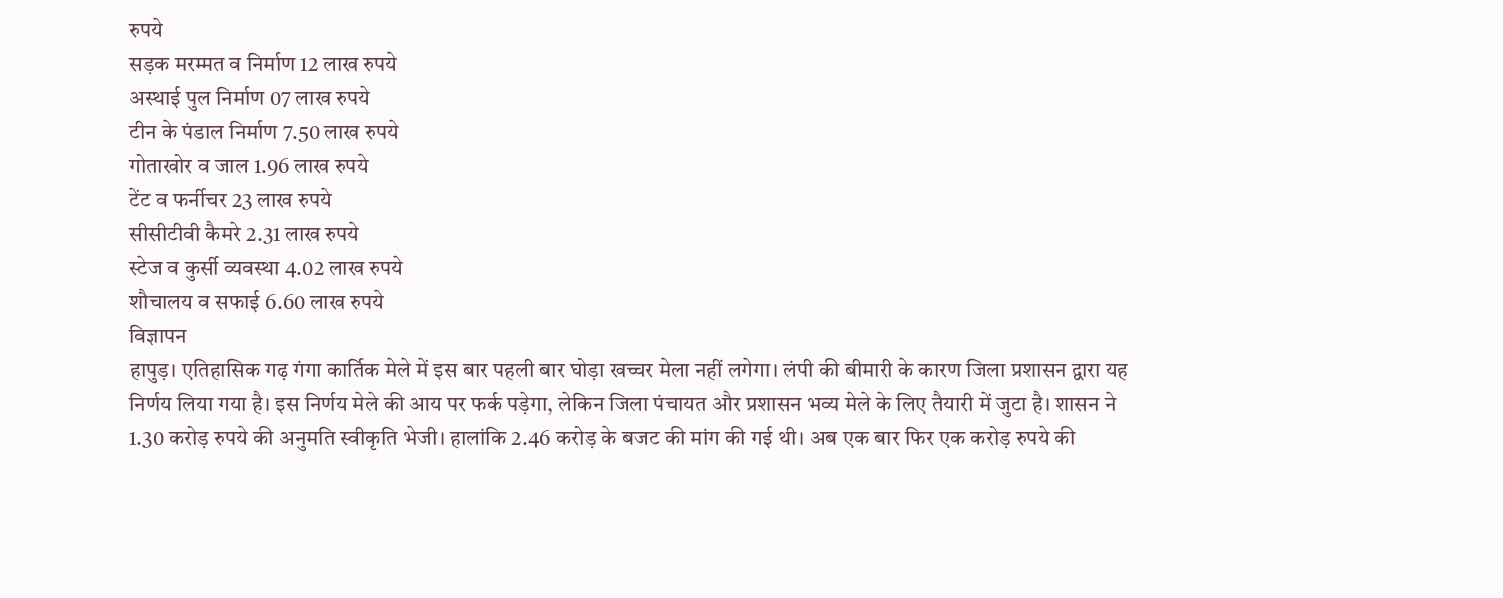रुपये
सड़क मरम्मत व निर्माण 12 लाख रुपये
अस्थाई पुल निर्माण 07 लाख रुपये
टीन के पंडाल निर्माण 7.50 लाख रुपये
गोताखोर व जाल 1.96 लाख रुपये
टेंट व फर्नीचर 23 लाख रुपये
सीसीटीवी कैमरे 2.31 लाख रुपये
स्टेज व कुर्सी व्यवस्था 4.02 लाख रुपये
शौचालय व सफाई 6.60 लाख रुपये
विज्ञापन
हापुड़। एतिहासिक गढ़ गंगा कार्तिक मेले में इस बार पहली बार घोड़ा खच्चर मेला नहीं लगेगा। लंपी की बीमारी के कारण जिला प्रशासन द्वारा यह निर्णय लिया गया है। इस निर्णय मेले की आय पर फर्क पड़ेगा, लेकिन जिला पंचायत और प्रशासन भव्य मेले के लिए तैयारी में जुटा है। शासन ने 1.30 करोड़ रुपये की अनुमति स्वीकृति भेजी। हालांकि 2.46 करोड़ के बजट की मांग की गई थी। अब एक बार फिर एक करोड़ रुपये की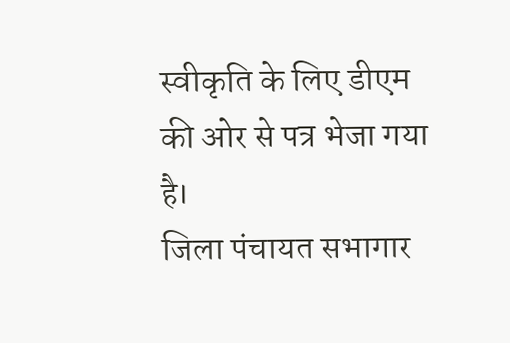स्वीकृति के लिए डीएम की ओर से पत्र भेजा गया है।
जिला पंचायत सभागार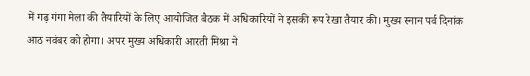में गढ़ गंगा मेला की तैयारियों के लिए आयोजित बैठक में अधिकारियों ने इसकी रूप रेखा तैयार की। मुख्य स्नान पर्व दिनांक आठ नवंबर को होगा। अपर मुख्य अधिकारी आरती मिश्रा ने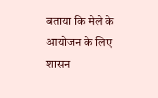बताया कि मेले के आयोजन के लिए शासन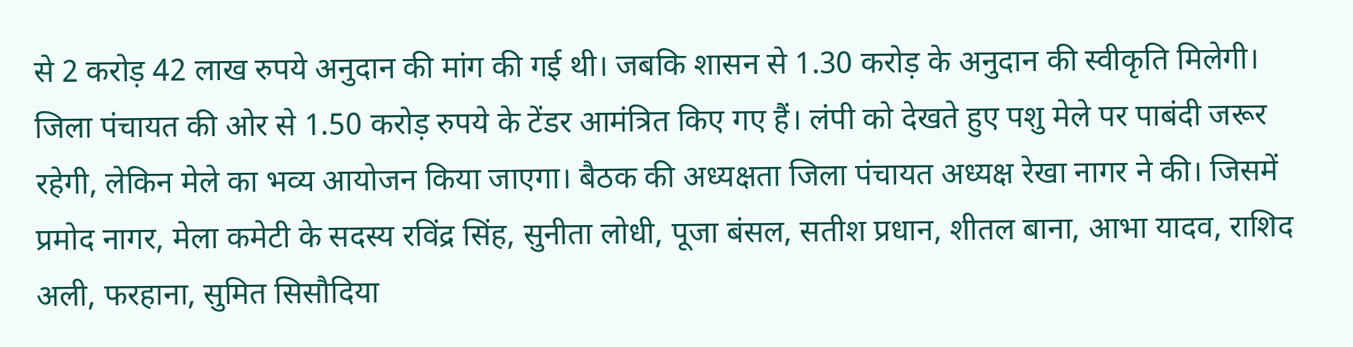से 2 करोड़ 42 लाख रुपये अनुदान की मांग की गई थी। जबकि शासन से 1.30 करोड़ के अनुदान की स्वीकृति मिलेगी। जिला पंचायत की ओर से 1.50 करोड़ रुपये के टेंडर आमंत्रित किए गए हैं। लंपी को देखते हुए पशु मेले पर पाबंदी जरूर रहेगी, लेकिन मेले का भव्य आयोजन किया जाएगा। बैठक की अध्यक्षता जिला पंचायत अध्यक्ष रेखा नागर ने की। जिसमें प्रमोद नागर, मेला कमेटी के सदस्य रविंद्र सिंह, सुनीता लोधी, पूजा बंसल, सतीश प्रधान, शीतल बाना, आभा यादव, राशिद अली, फरहाना, सुमित सिसौदिया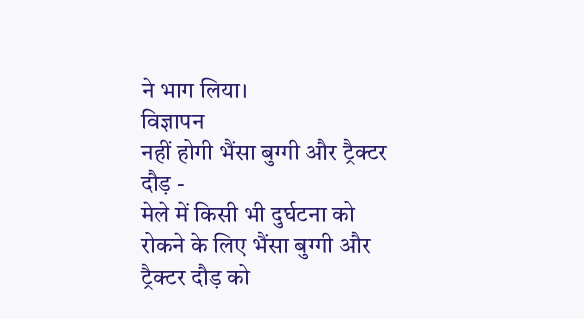ने भाग लिया।
विज्ञापन
नहीं होगी भैंसा बुग्गी और ट्रैक्टर दौड़ -
मेले में किसी भी दुर्घटना को रोकने के लिए भैंसा बुग्गी और ट्रैक्टर दौड़ को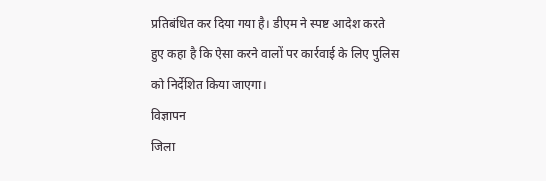प्रतिबंधित कर दिया गया है। डीएम ने स्पष्ट आदेश करते हुए कहा है कि ऐसा करने वालों पर कार्रवाई के लिए पुलिस को निर्देशित किया जाएगा।
विज्ञापन
जिला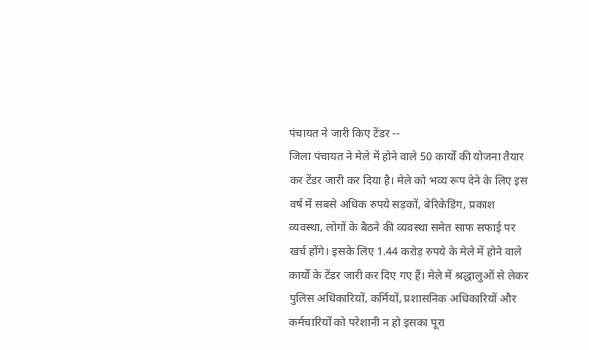पंचायत ने जारी किए टेंडर --
जिला पंचायत ने मेले में होने वाले 50 कार्यों की योजना तैयार कर टेंडर जारी कर दिया है। मेले को भव्य रूप देने के लिए इस वर्ष में सबसे अधिक रुपये सड़कों, बेरिकेडिंग, प्रकाश व्यवस्था, लोगों के बैठने की व्यवस्था समेत साफ सफाई पर खर्च होंगे। इसके लिए 1.44 करोड़ रुपये के मेले में होने वाले कार्यों के टेंडर जारी कर दिए गए हैं। मेले में श्रद्धालुओं से लेकर पुलिस अधिकारियों, कर्मियों, प्रशासनिक अधिकारियों और कर्मचारियों को परेशानी न हो इसका पूरा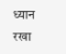ध्यान रखा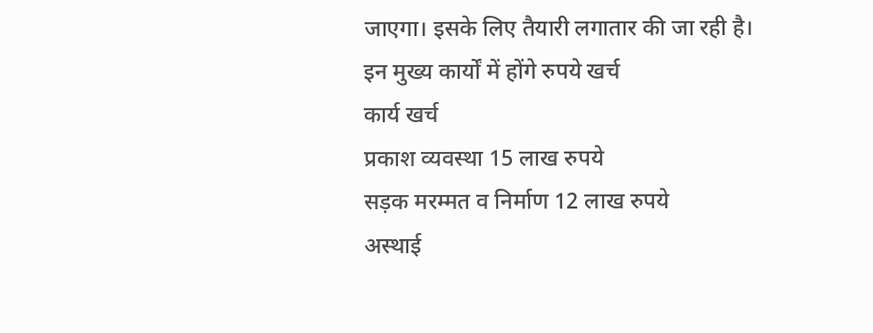जाएगा। इसके लिए तैयारी लगातार की जा रही है।
इन मुख्य कार्यों में होंगे रुपये खर्च
कार्य खर्च
प्रकाश व्यवस्था 15 लाख रुपये
सड़क मरम्मत व निर्माण 12 लाख रुपये
अस्थाई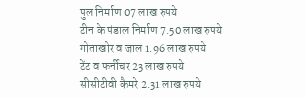पुल निर्माण 07 लाख रुपये
टीन के पंडाल निर्माण 7.50 लाख रुपये
गोताखोर व जाल 1.96 लाख रुपये
टेंट व फर्नीचर 23 लाख रुपये
सीसीटीवी कैमरे 2.31 लाख रुपये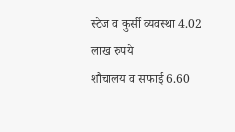स्टेज व कुर्सी व्यवस्था 4.02 लाख रुपये
शौचालय व सफाई 6.60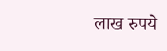लाख रुपये